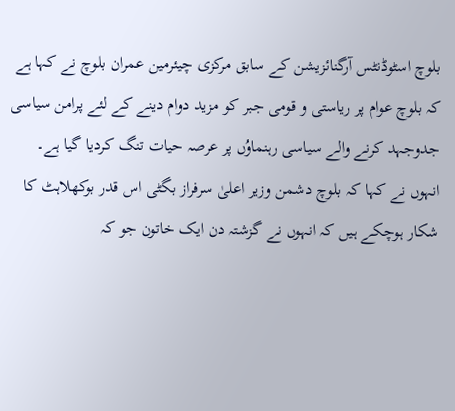بلوچ اسٹوڈنٹس آرگنائزیشن کے سابق مرکزی چیئرمین عمران بلوچ نے کہا ہے کہ بلوچ عوام پر ریاستی و قومی جبر کو مزید دوام دینے کے لئے پرامن سیاسی جدوجہد کرنے والے سیاسی رہنماوُں پر عرصہ حیات تنگ کردیا گیا ہے۔
انہوں نے کہا کہ بلوچ دشمن وزیر اعلیٰ سرفراز بگٹی اس قدر بوکھلاہٹ کا شکار ہوچکے ہیں کہ انہوں نے گزشتہ دن ایک خاتون جو کہ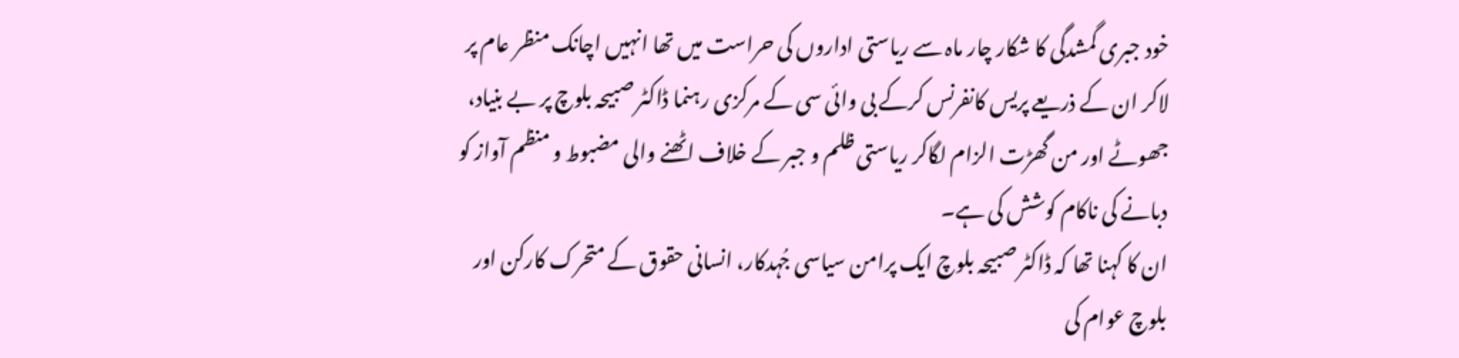خود جبری گمشدگی کا شکار چار ماہ سے ریاستی اداروں کی حراست میں تھا انہیں اچانک منظر عام پر لاکر ان کے ذریعے پریس کانفرنس کرکے بی وائی سی کے مرکزی رہنما ڈاکٹر صبیحہ بلوچ پر بے بنیاد، جھوٹے اور من گھڑت الزام لگاکر ریاستی ظلم و جبر کے خلاف اٹھنے والی مضبوط و منظم آواز کو دبانے کی ناکام کوشش کی ہے۔
ان کا کہنا تھا کہ ڈاکٹر صبیحہ بلوچ ایک پرامن سیاسی جُہدکار، انسانی حقوق کے متحرک کارکن اور بلوچ عوام کی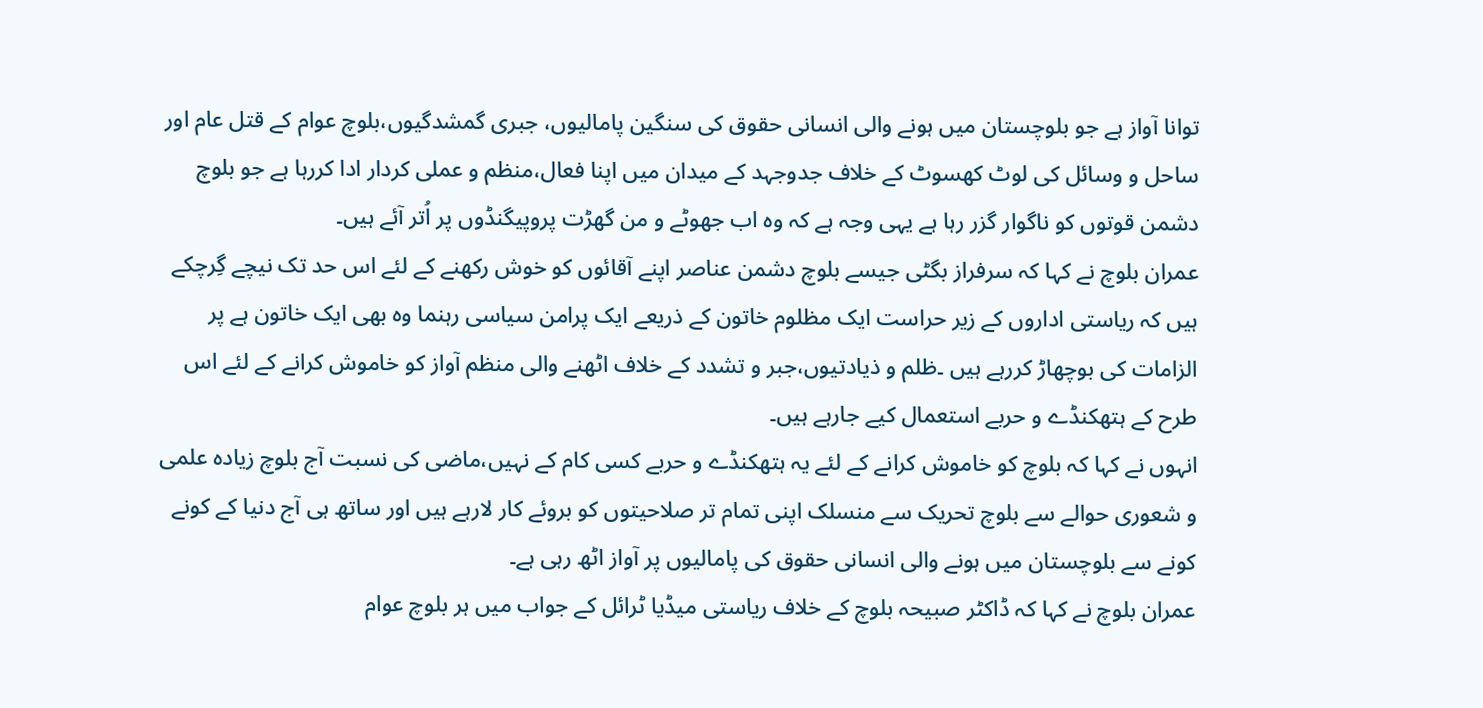توانا آواز ہے جو بلوچستان میں ہونے والی انسانی حقوق کی سنگین پامالیوں، جبری گمشدگیوں،بلوچ عوام کے قتل عام اور ساحل و وسائل کی لوٹ کھسوٹ کے خلاف جدوجہد کے میدان میں اپنا فعال،منظم و عملی کردار ادا کررہا ہے جو بلوچ دشمن قوتوں کو ناگوار گزر رہا ہے یہی وجہ ہے کہ وہ اب جھوٹے و من گھڑت پروپیگنڈوں پر اُتر آئے ہیں۔
عمران بلوچ نے کہا کہ سرفراز بگٹی جیسے بلوچ دشمن عناصر اپنے آقائوں کو خوش رکھنے کے لئے اس حد تک نیچے گِرچکے ہیں کہ ریاستی اداروں کے زیر حراست ایک مظلوم خاتون کے ذریعے ایک پرامن سیاسی رہنما وہ بھی ایک خاتون ہے پر الزامات کی بوچھاڑ کررہے ہیں ۔ظلم و ذیادتیوں،جبر و تشدد کے خلاف اٹھنے والی منظم آواز کو خاموش کرانے کے لئے اس طرح کے ہتھکنڈے و حربے استعمال کیے جارہے ہیں۔
انہوں نے کہا کہ بلوچ کو خاموش کرانے کے لئے یہ ہتھکنڈے و حربے کسی کام کے نہیں،ماضی کی نسبت آج بلوچ زیادہ علمی و شعوری حوالے سے بلوچ تحریک سے منسلک اپنی تمام تر صلاحیتوں کو بروئے کار لارہے ہیں اور ساتھ ہی آج دنیا کے کونے کونے سے بلوچستان میں ہونے والی انسانی حقوق کی پامالیوں پر آواز اٹھ رہی ہے۔
عمران بلوچ نے کہا کہ ڈاکٹر صبیحہ بلوچ کے خلاف ریاستی میڈیا ٹرائل کے جواب میں ہر بلوچ عوام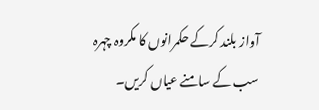آواز بلند کرکے حکمرانوں کا مکروہ چہرہ سب کے سامنے عیاں کریں۔